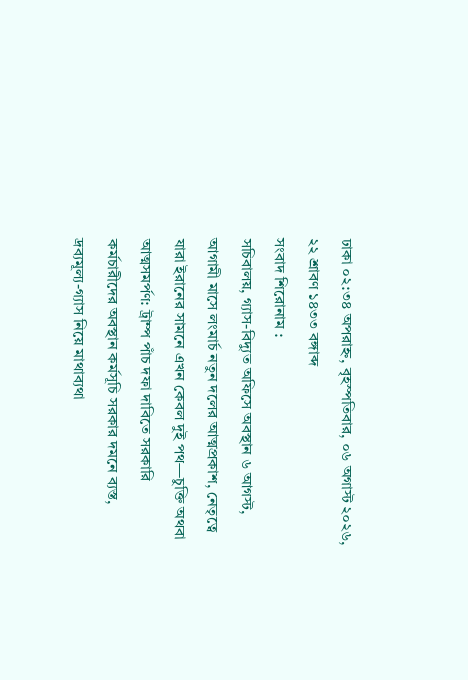ঢাকা ০২:৩৪ অপরাহ্ন, বৃহস্পতিবার, ০৬ অগাস্ট ২০২৬, ২২ শ্রাবণ ১৪৩৩ বঙ্গাব্দ
সংবাদ শিরোনাম :
সচিবালয়, গ্যাস-বিদ্যুত অফিসে অবস্থান ৬ আগস্ট, আগামী মাসে লংমার্চ নতুন দলের আত্মপ্রকাশ, নেতৃত্বে যারা ইরানের সামনে এখন কেবল দুই পথ—চুক্তি অথবা আত্মসমর্পণ: ট্রাম্প পাঁচ দফা দাবিতে সরকারি কর্মচারীদের অবস্থান কর্মসূচি সরকার দমনে ব্যস্ত, দ্রব্যমূল্য-গ্যাস নিয়ে মাথাব্যথা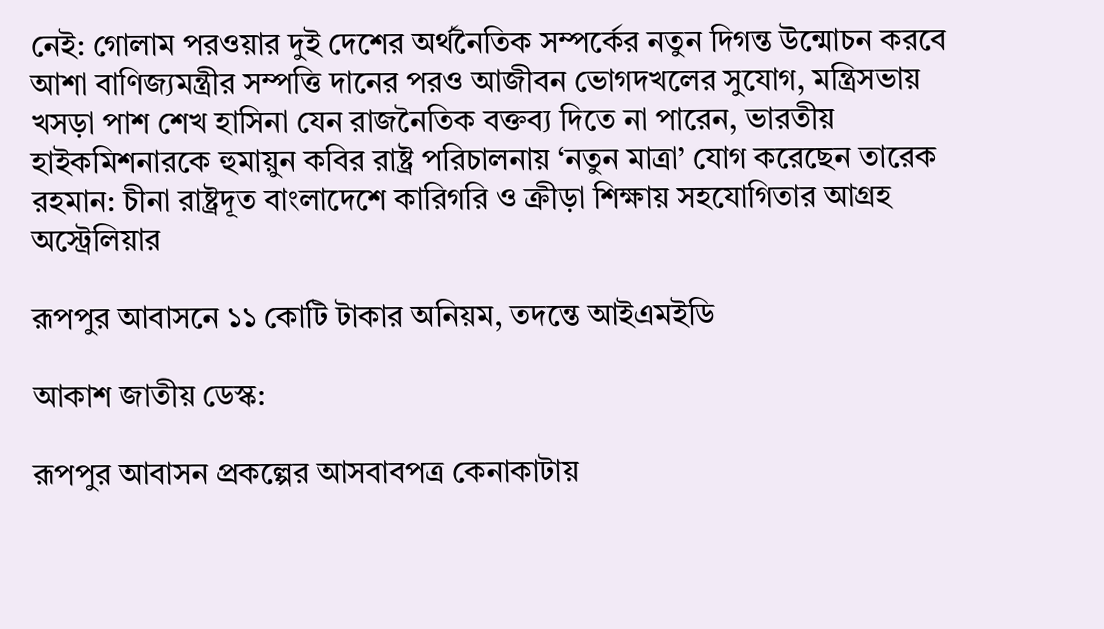নেই: গোলাম পরওয়ার দুই দেশের অর্থনৈতিক সম্পর্কের নতুন দিগন্ত উন্মোচন করবে আশা বাণিজ্যমন্ত্রীর সম্পত্তি দানের পরও আজীবন ভোগদখলের সুযোগ, মন্ত্রিসভায় খসড়া পাশ শেখ হাসিনা যেন রাজনৈতিক বক্তব্য দিতে না পারেন, ভারতীয় হাইকমিশনারকে হুমায়ুন কবির রাষ্ট্র পরিচালনায় ‘নতুন মাত্রা’ যোগ করেছেন তারেক রহমান: চীনা রাষ্ট্রদূত বাংলাদেশে কারিগরি ও ক্রীড়া শিক্ষায় সহযোগিতার আগ্রহ অস্ট্রেলিয়ার

রূপপুর আবাসনে ১১ কোটি টাকার অনিয়ম, তদন্তে আইএমইডি

আকাশ জাতীয় ডেস্ক:

রূপপুর আবাসন প্রকল্পের আসবাবপত্র কেনাকাটায়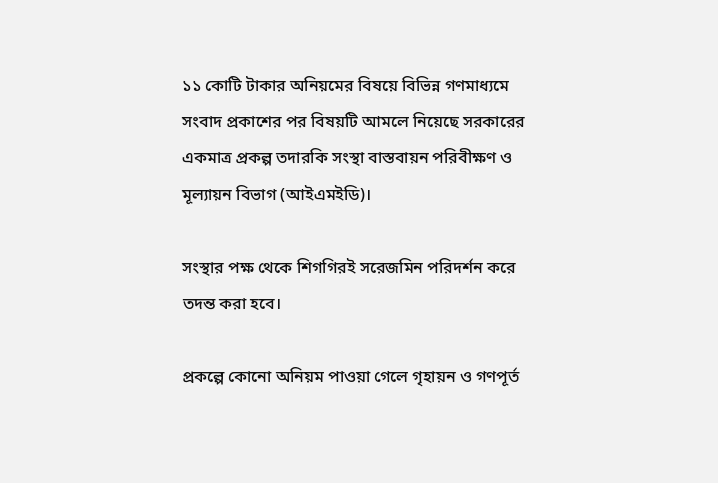১১ কোটি টাকার অনিয়মের বিষয়ে বিভিন্ন গণমাধ্যমে সংবাদ প্রকাশের পর বিষয়টি আমলে নিয়েছে সরকারের একমাত্র প্রকল্প তদারকি সংস্থা বাস্তবায়ন পরিবীক্ষণ ও মূল্যায়ন বিভাগ (আইএমইডি)।

সংস্থার পক্ষ থেকে শিগগিরই সরেজমিন পরিদর্শন করে তদন্ত করা হবে।

প্রকল্পে কোনো অনিয়ম পাওয়া গেলে গৃহায়ন ও গণপূর্ত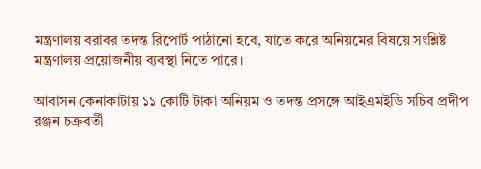মন্ত্রণালয় বরাবর তদন্ত রিপোর্ট পাঠানো হবে, যাতে করে অনিয়মের বিষয়ে সংশ্লিষ্ট মন্ত্রণালয় প্রয়োজনীয় ব্যবস্থা নিতে পারে।

আবাসন কেনাকাটায় ১১ কোটি টাকা অনিয়ম ও তদন্ত প্রসঙ্গে আইএমইডি সচিব প্রদীপ রঞ্জন চক্রবর্তী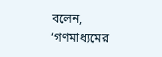বলেন, ‘গণমাধ্যমের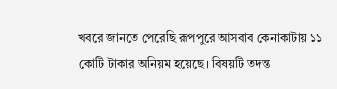খবরে জানতে পেরেছি রূপপুরে আসবাব কেনাকাটায় ১১ কোটি টাকার অনিয়ম হয়েছে। বিষয়টি তদন্ত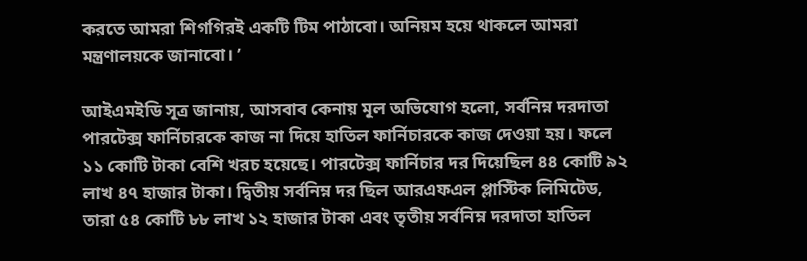করতে আমরা শিগগিরই একটি টিম পাঠাবো। অনিয়ম হয়ে থাকলে আমরা মন্ত্রণালয়কে জানাবো। ’

আইএমইডি সূত্র জানায়, আসবাব কেনায় মূল অভিযোগ হলো, সর্বনিম্ন দরদাতা পারটেক্স ফার্নিচারকে কাজ না দিয়ে হাতিল ফার্নিচারকে কাজ দেওয়া হয়। ফলে ১১ কোটি টাকা বেশি খরচ হয়েছে। পারটেক্স ফার্নিচার দর দিয়েছিল ৪৪ কোটি ৯২ লাখ ৪৭ হাজার টাকা। দ্বিতীয় সর্বনিম্ন দর ছিল আরএফএল প্লাস্টিক লিমিটেড, তারা ৫৪ কোটি ৮৮ লাখ ১২ হাজার টাকা এবং তৃতীয় সর্বনিম্ন দরদাতা হাতিল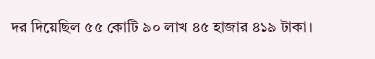দর দিয়েছিল ৫৫ কোটি ৯০ লাখ ৪৫ হাজার ৪১৯ টাকা।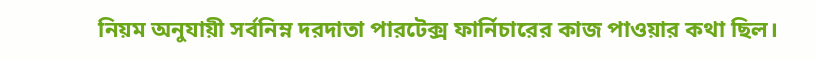নিয়ম অনুযায়ী সর্বনিম্ন দরদাতা পারটেক্স ফার্নিচারের কাজ পাওয়ার কথা ছিল।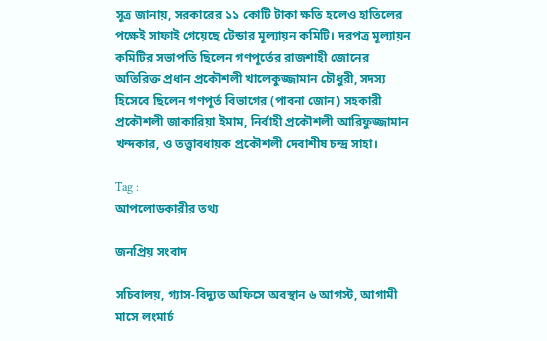সূত্র জানায়, সরকারের ১১ কোটি টাকা ক্ষতি হলেও হাতিলের পক্ষেই সাফাই গেয়েছে টেন্ডার মূল্যায়ন কমিটি। দরপত্র মূল্যায়ন কমিটির সভাপতি ছিলেন গণপূর্তের রাজশাহী জোনের অতিরিক্ত প্রধান প্রকৌশলী খালেকুজ্জামান চৌধুরী, সদস্য হিসেবে ছিলেন গণপূর্ত বিভাগের (পাবনা জোন) সহকারী প্রকৌশলী জাকারিয়া ইমাম, নির্বাহী প্রকৌশলী আরিফুজ্জামান খন্দকার, ও তত্ত্বাবধায়ক প্রকৌশলী দেবাশীষ চন্দ্র সাহা।

Tag :
আপলোডকারীর তথ্য

জনপ্রিয় সংবাদ

সচিবালয়, গ্যাস-বিদ্যুত অফিসে অবস্থান ৬ আগস্ট, আগামী মাসে লংমার্চ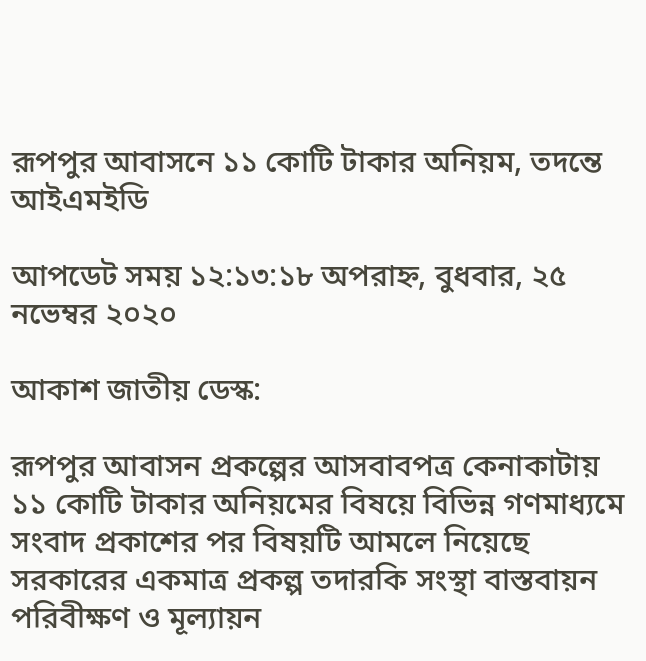রূপপুর আবাসনে ১১ কোটি টাকার অনিয়ম, তদন্তে আইএমইডি

আপডেট সময় ১২:১৩:১৮ অপরাহ্ন, বুধবার, ২৫ নভেম্বর ২০২০

আকাশ জাতীয় ডেস্ক:

রূপপুর আবাসন প্রকল্পের আসবাবপত্র কেনাকাটায় ১১ কোটি টাকার অনিয়মের বিষয়ে বিভিন্ন গণমাধ্যমে সংবাদ প্রকাশের পর বিষয়টি আমলে নিয়েছে সরকারের একমাত্র প্রকল্প তদারকি সংস্থা বাস্তবায়ন পরিবীক্ষণ ও মূল্যায়ন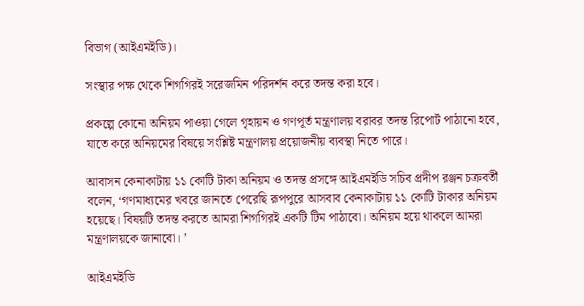বিভাগ (আইএমইডি)।

সংস্থার পক্ষ থেকে শিগগিরই সরেজমিন পরিদর্শন করে তদন্ত করা হবে।

প্রকল্পে কোনো অনিয়ম পাওয়া গেলে গৃহায়ন ও গণপূর্ত মন্ত্রণালয় বরাবর তদন্ত রিপোর্ট পাঠানো হবে, যাতে করে অনিয়মের বিষয়ে সংশ্লিষ্ট মন্ত্রণালয় প্রয়োজনীয় ব্যবস্থা নিতে পারে।

আবাসন কেনাকাটায় ১১ কোটি টাকা অনিয়ম ও তদন্ত প্রসঙ্গে আইএমইডি সচিব প্রদীপ রঞ্জন চক্রবর্তী বলেন, ‘গণমাধ্যমের খবরে জানতে পেরেছি রূপপুরে আসবাব কেনাকাটায় ১১ কোটি টাকার অনিয়ম হয়েছে। বিষয়টি তদন্ত করতে আমরা শিগগিরই একটি টিম পাঠাবো। অনিয়ম হয়ে থাকলে আমরা মন্ত্রণালয়কে জানাবো। ’

আইএমইডি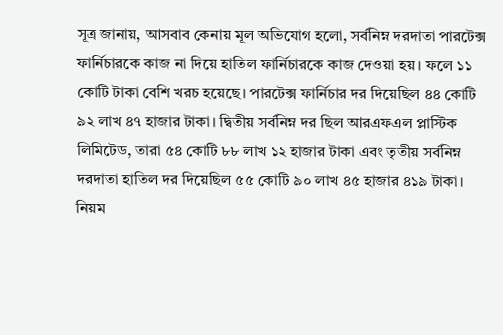সূত্র জানায়, আসবাব কেনায় মূল অভিযোগ হলো, সর্বনিম্ন দরদাতা পারটেক্স ফার্নিচারকে কাজ না দিয়ে হাতিল ফার্নিচারকে কাজ দেওয়া হয়। ফলে ১১ কোটি টাকা বেশি খরচ হয়েছে। পারটেক্স ফার্নিচার দর দিয়েছিল ৪৪ কোটি ৯২ লাখ ৪৭ হাজার টাকা। দ্বিতীয় সর্বনিম্ন দর ছিল আরএফএল প্লাস্টিক লিমিটেড, তারা ৫৪ কোটি ৮৮ লাখ ১২ হাজার টাকা এবং তৃতীয় সর্বনিম্ন দরদাতা হাতিল দর দিয়েছিল ৫৫ কোটি ৯০ লাখ ৪৫ হাজার ৪১৯ টাকা। নিয়ম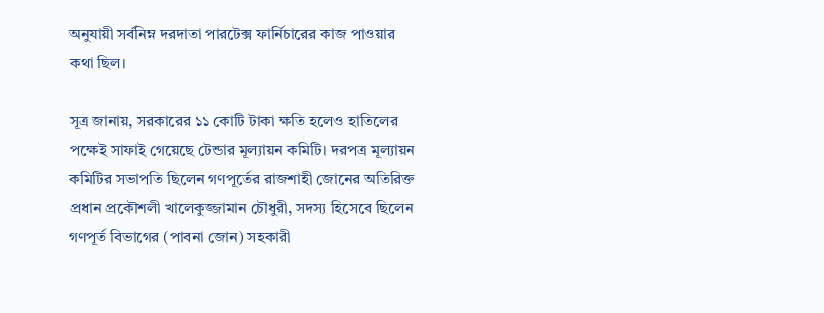অনুযায়ী সর্বনিম্ন দরদাতা পারটেক্স ফার্নিচারের কাজ পাওয়ার কথা ছিল।

সূত্র জানায়, সরকারের ১১ কোটি টাকা ক্ষতি হলেও হাতিলের পক্ষেই সাফাই গেয়েছে টেন্ডার মূল্যায়ন কমিটি। দরপত্র মূল্যায়ন কমিটির সভাপতি ছিলেন গণপূর্তের রাজশাহী জোনের অতিরিক্ত প্রধান প্রকৌশলী খালেকুজ্জামান চৌধুরী, সদস্য হিসেবে ছিলেন গণপূর্ত বিভাগের (পাবনা জোন) সহকারী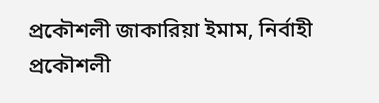প্রকৌশলী জাকারিয়া ইমাম, নির্বাহী প্রকৌশলী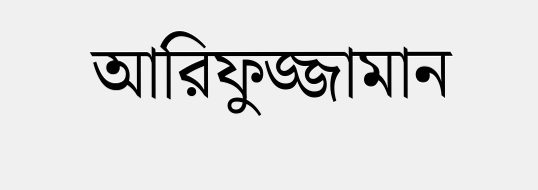আরিফুজ্জামান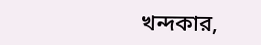খন্দকার,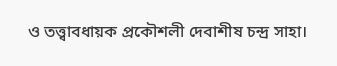ও তত্ত্বাবধায়ক প্রকৌশলী দেবাশীষ চন্দ্র সাহা।